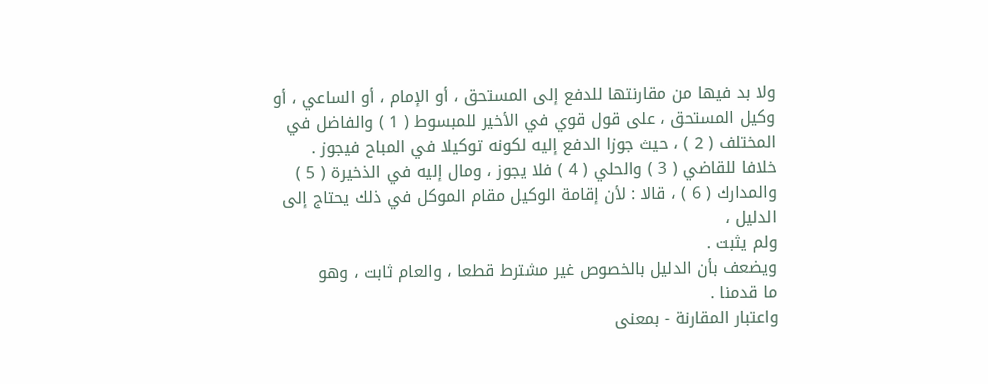ولا بد فيها من مقارنتها للدفع إلى المستحق ، أو الإمام ، أو الساعي ، أو
وكيل المستحق ، على قول قوي في الأخير للمبسوط ( 1 ) والفاضل في
المختلف ( 2 ) ، حيث جوزا الدفع إليه لكونه توكيلا في المباح فيجوز .
خلافا للقاضي ( 3 ) والحلي ( 4 ) فلا يجوز ، ومال إليه في الذخيرة ( 5 )
والمدارك ( 6 ) ، قالا : لأن إقامة الوكيل مقام الموكل في ذلك يحتاج إلى الدليل ،
ولم يثبت .
ويضعف بأن الدليل بالخصوص غير مشترط قطعا ، والعام ثابت ، وهو
ما قدمنا .
واعتبار المقارنة - بمعنى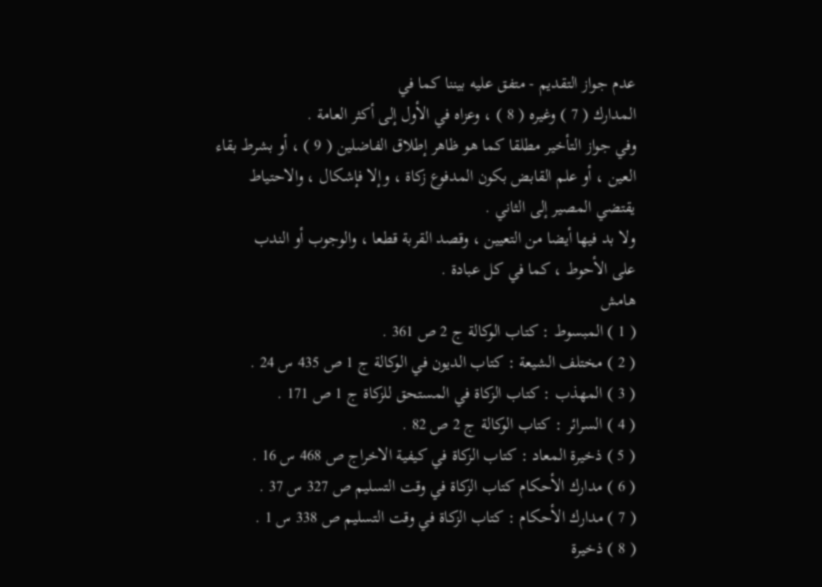عدم جواز التقديم - متفق عليه بيننا كما في
المدارك ( 7 ) وغيره ( 8 ) ، وعزاه في الأول إلى أكثر العامة .
وفي جواز التأخير مطلقا كما هو ظاهر إطلاق الفاضلين ( 9 ) ، أو بشرط بقاء
العين ، أو علم القابض بكون المدفوع زكاة ، وإلا فإشكال ، والاحتياط
يقتضي المصير إلى الثاني .
ولا بد فيها أيضا من التعيين ، وقصد القربة قطعا ، والوجوب أو الندب
على الأحوط ، كما في كل عبادة .
هامش
( 1 ) المبسوط : كتاب الوكالة ج 2 ص 361 .
( 2 ) مختلف الشيعة : كتاب الديون في الوكالة ج 1 ص 435 س 24 .
( 3 ) المهذب : كتاب الزكاة في المستحق للزكاة ج 1 ص 171 .
( 4 ) السرائر : كتاب الوكالة ج 2 ص 82 .
( 5 ) ذخيرة المعاد : كتاب الزكاة في كيفية الاخراج ص 468 س 16 .
( 6 ) مدارك الأحكام كتاب الزكاة في وقت التسليم ص 327 س 37 .
( 7 ) مدارك الأحكام : كتاب الزكاة في وقت التسليم ص 338 س 1 .
( 8 ) ذخيرة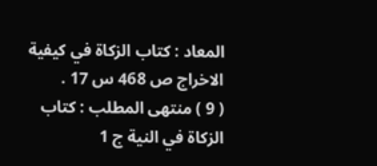المعاد : كتاب الزكاة في كيفية الاخراج ص 468 س 17 .
( 9 ) منتهى المطلب : كتاب الزكاة في النية ج 1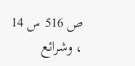ص 516 س 14 ، وشرائع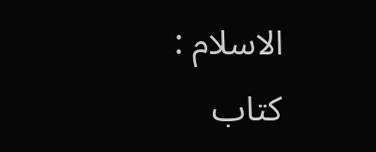الاسلام : كتاب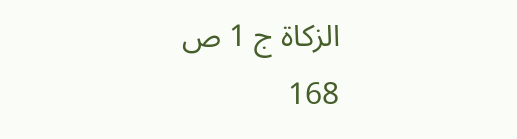الزكاة ج 1 ص 168